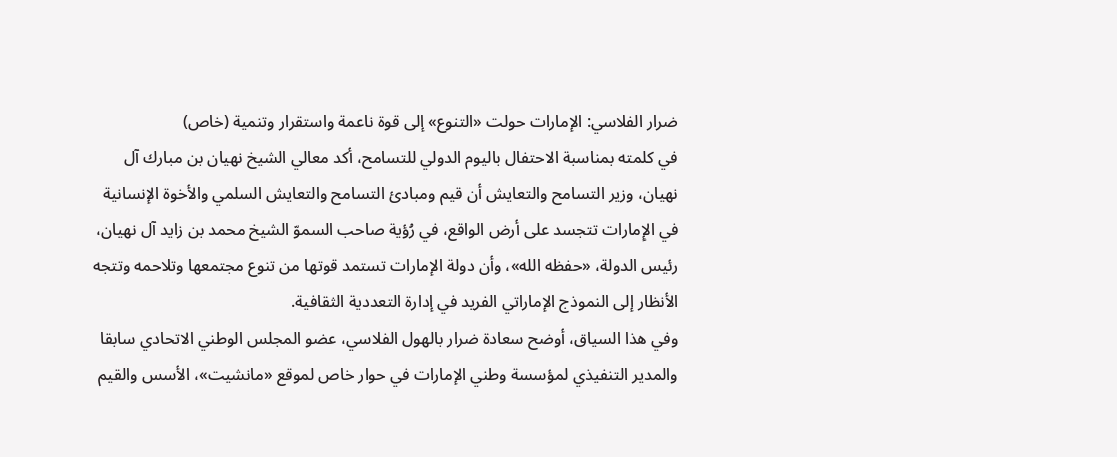ضرار الفلاسي: الإمارات حولت «التنوع» إلى قوة ناعمة واستقرار وتنمية (خاص)
في كلمته بمناسبة الاحتفال باليوم الدولي للتسامح، أكد معالي الشيخ نهيان بن مبارك آل نهيان، وزير التسامح والتعايش أن قيم ومبادئ التسامح والتعايش السلمي والأخوة الإنسانية في الإِمارات تتجسد على أرض الواقع، في رُؤية صاحب السموّ الشيخ محمد بن زايد آل نهيان، رئيس الدولة، «حفظه الله»، وأن دولة الإمارات تستمد قوتها من تنوع مجتمعها وتلاحمه وتتجه الأنظار إلى النموذج الإماراتي الفريد في إدارة التعددية الثقافية.
وفي هذا السياق، أوضح سعادة ضرار بالهول الفلاسي، عضو المجلس الوطني الاتحادي سابقا والمدير التنفيذي لمؤسسة وطني الإمارات في حوار خاص لموقع «مانشيت»، الأسس والقيم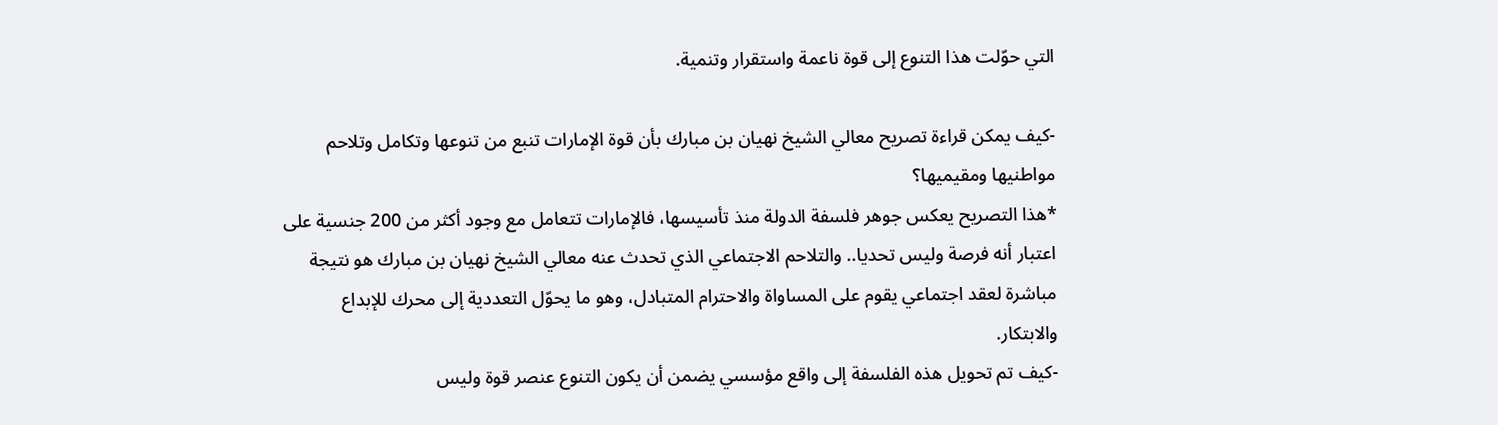التي حوّلت هذا التنوع إلى قوة ناعمة واستقرار وتنمية.

-كيف يمكن قراءة تصريح معالي الشيخ نهيان بن مبارك بأن قوة الإمارات تنبع من تنوعها وتكامل وتلاحم مواطنيها ومقيميها؟
*هذا التصريح يعكس جوهر فلسفة الدولة منذ تأسيسها، فالإمارات تتعامل مع وجود أكثر من 200 جنسية على اعتبار أنه فرصة وليس تحديا.. والتلاحم الاجتماعي الذي تحدث عنه معالي الشيخ نهيان بن مبارك هو نتيجة مباشرة لعقد اجتماعي يقوم على المساواة والاحترام المتبادل، وهو ما يحوّل التعددية إلى محرك للإبداع والابتكار.
-كيف تم تحويل هذه الفلسفة إلى واقع مؤسسي يضمن أن يكون التنوع عنصر قوة وليس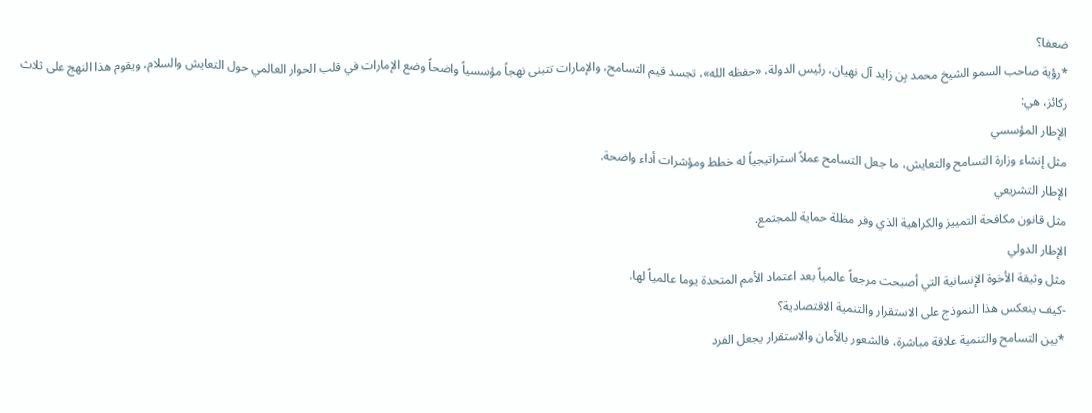ضعفا؟
*رؤية صاحب السمو الشيخ محمد بِن زايد آل نهيان، رئيس الدولة، «حفظه الله»، تجسد قيم التسامح، والإمارات تتبنى نهجاً مؤسسياً واضحاً وضع الإمارات في قلب الحوار العالمي حول التعايش والسلام، ويقوم هذا النهج على ثلاث ركائز، هي:
الإطار المؤسسي
مثل إنشاء وزارة التسامح والتعايش، ما جعل التسامح عملاً استراتيجياً له خطط ومؤشرات أداء واضحة.
الإطار التشريعي
مثل قانون مكافحة التمييز والكراهية الذي وفر مظلة حماية للمجتمع.
الإطار الدولي
مثل وثيقة الأخوة الإنسانية التي أصبحت مرجعاً عالمياً بعد اعتماد الأمم المتحدة يوما عالمياً لها.
-كيف ينعكس هذا النموذج على الاستقرار والتنمية الاقتصادية؟
*بين التسامح والتنمية علاقة مباشرة، فالشعور بالأمان والاستقرار يجعل الفرد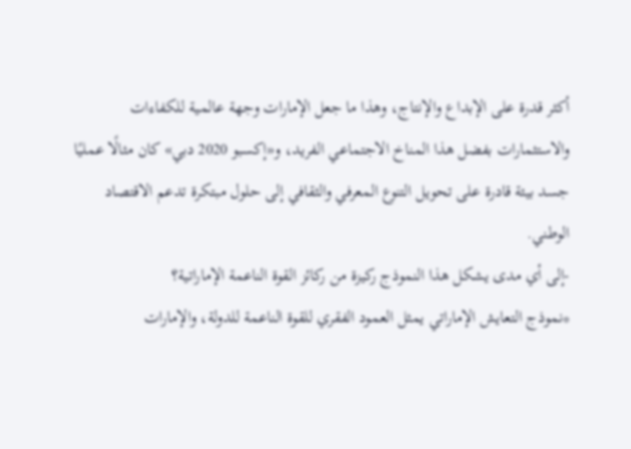أكثر قدرة على الإبداع والإنتاج، وهذا ما جعل الإمارات وجهة عالمية للكفاءات والاستثمارات بفضل هذا المناخ الاجتماعي الفريد، و«إكسبو 2020 دبي» كان مثالًا عمليًا جسد بيئة قادرة على تحويل التنوع المعرفي والثقافي إلى حلول مبتكرة تدعم الاقتصاد الوطني.
-إلى أي مدى يشكل هذا النموذج ركيزة من ركائز القوة الناعمة الإماراتية؟
*نموذج التعايش الإماراتي يمثل العمود الفقري للقوة الناعمة للدولة، والإمارات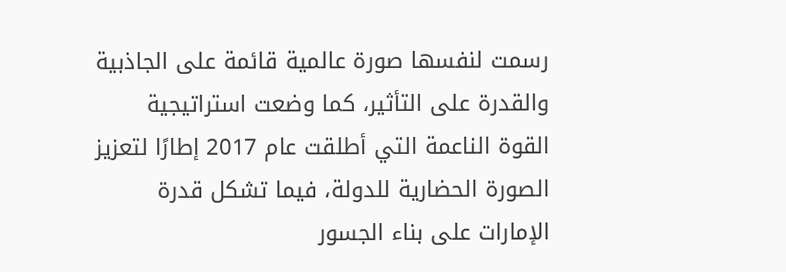رسمت لنفسها صورة عالمية قائمة على الجاذبية والقدرة على التأثير، كما وضعت استراتيجية القوة الناعمة التي أطلقت عام 2017 إطارًا لتعزيز الصورة الحضارية للدولة، فيما تشكل قدرة الإمارات على بناء الجسور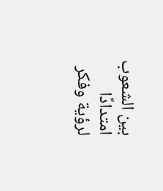بين الشعوب امتدادًا لرؤية وفكر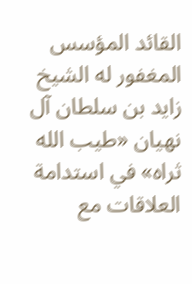القائد المؤسس المغفور له الشيخ زايد بن سلطان آل نهيان «طيب الله ثراه» في استدامة العلاقات مع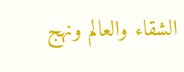الشقاء والعالم ونهج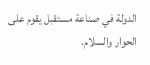الدولة في صناعة مستقبل يقوم على الحوار والسلام.